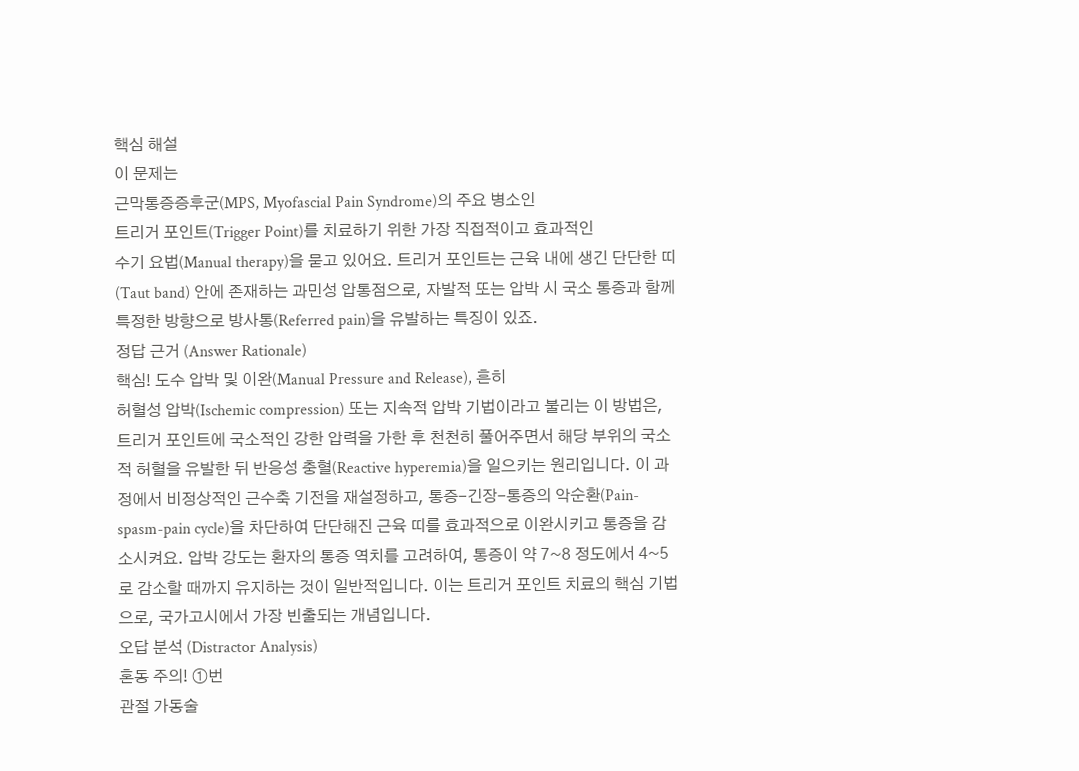핵심 해설
이 문제는
근막통증증후군(MPS, Myofascial Pain Syndrome)의 주요 병소인
트리거 포인트(Trigger Point)를 치료하기 위한 가장 직접적이고 효과적인
수기 요법(Manual therapy)을 묻고 있어요. 트리거 포인트는 근육 내에 생긴 단단한 띠(Taut band) 안에 존재하는 과민성 압통점으로, 자발적 또는 압박 시 국소 통증과 함께 특정한 방향으로 방사통(Referred pain)을 유발하는 특징이 있죠.
정답 근거 (Answer Rationale)
핵심! 도수 압박 및 이완(Manual Pressure and Release), 흔히
허혈성 압박(Ischemic compression) 또는 지속적 압박 기법이라고 불리는 이 방법은, 트리거 포인트에 국소적인 강한 압력을 가한 후 천천히 풀어주면서 해당 부위의 국소적 허혈을 유발한 뒤 반응성 충혈(Reactive hyperemia)을 일으키는 원리입니다. 이 과정에서 비정상적인 근수축 기전을 재설정하고, 통증-긴장-통증의 악순환(Pain-spasm-pain cycle)을 차단하여 단단해진 근육 띠를 효과적으로 이완시키고 통증을 감소시켜요. 압박 강도는 환자의 통증 역치를 고려하여, 통증이 약 7~8 정도에서 4~5로 감소할 때까지 유지하는 것이 일반적입니다. 이는 트리거 포인트 치료의 핵심 기법으로, 국가고시에서 가장 빈출되는 개념입니다.
오답 분석 (Distractor Analysis)
혼동 주의! ①번
관절 가동술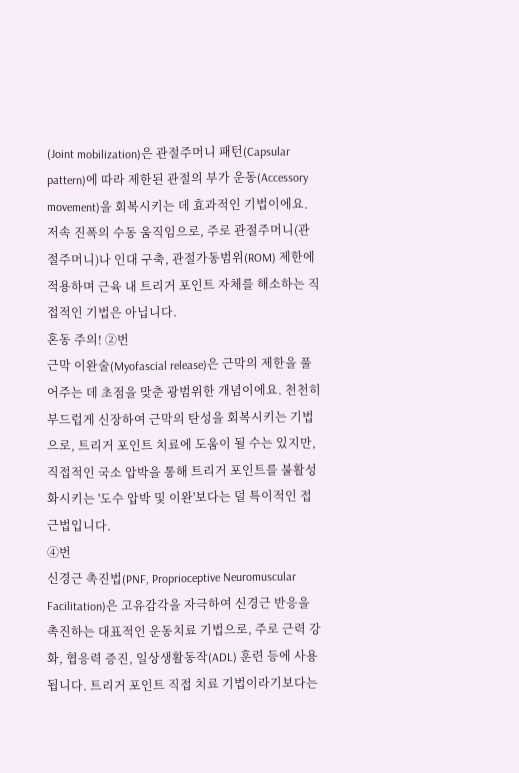(Joint mobilization)은 관절주머니 패턴(Capsular pattern)에 따라 제한된 관절의 부가 운동(Accessory movement)을 회복시키는 데 효과적인 기법이에요. 저속 진폭의 수동 움직임으로, 주로 관절주머니(관절주머니)나 인대 구축, 관절가동범위(ROM) 제한에 적용하며 근육 내 트리거 포인트 자체를 해소하는 직접적인 기법은 아닙니다.
혼동 주의! ②번
근막 이완술(Myofascial release)은 근막의 제한을 풀어주는 데 초점을 맞춘 광범위한 개념이에요. 천천히 부드럽게 신장하여 근막의 탄성을 회복시키는 기법으로, 트리거 포인트 치료에 도움이 될 수는 있지만, 직접적인 국소 압박을 통해 트리거 포인트를 불활성화시키는 '도수 압박 및 이완'보다는 덜 특이적인 접근법입니다.
④번
신경근 촉진법(PNF, Proprioceptive Neuromuscular Facilitation)은 고유감각을 자극하여 신경근 반응을 촉진하는 대표적인 운동치료 기법으로, 주로 근력 강화, 협응력 증진, 일상생활동작(ADL) 훈련 등에 사용됩니다. 트리거 포인트 직접 치료 기법이라기보다는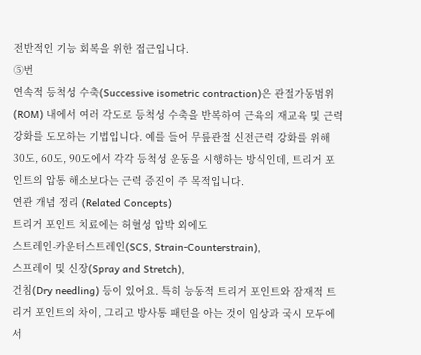전반적인 기능 회복을 위한 접근입니다.
⑤번
연속적 등척성 수축(Successive isometric contraction)은 관절가동범위(ROM) 내에서 여러 각도로 등척성 수축을 반복하여 근육의 재교육 및 근력 강화를 도모하는 기법입니다. 예를 들어 무릎관절 신전근력 강화를 위해 30도, 60도, 90도에서 각각 등척성 운동을 시행하는 방식인데, 트리거 포인트의 압통 해소보다는 근력 증진이 주 목적입니다.
연관 개념 정리 (Related Concepts)
트리거 포인트 치료에는 허혈성 압박 외에도
스트레인-카운터스트레인(SCS, Strain-Counterstrain),
스프레이 및 신장(Spray and Stretch),
건침(Dry needling) 등이 있어요. 특히 능동적 트리거 포인트와 잠재적 트리거 포인트의 차이, 그리고 방사통 패턴을 아는 것이 임상과 국시 모두에서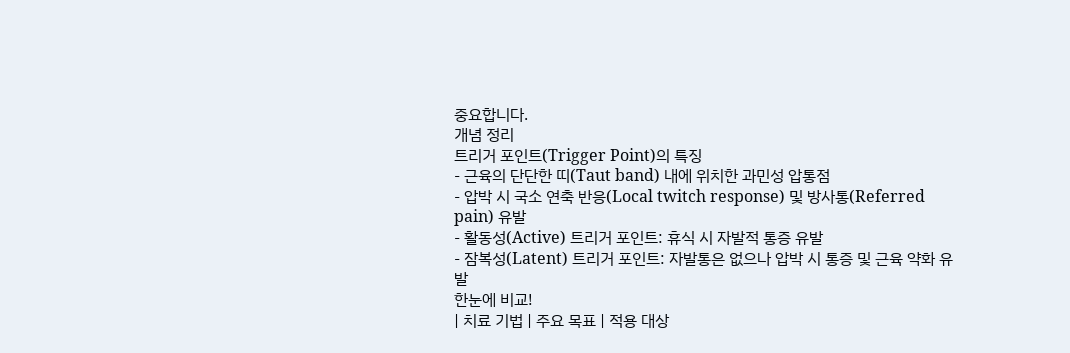중요합니다.
개념 정리
트리거 포인트(Trigger Point)의 특징
- 근육의 단단한 띠(Taut band) 내에 위치한 과민성 압통점
- 압박 시 국소 연축 반응(Local twitch response) 및 방사통(Referred pain) 유발
- 활동성(Active) 트리거 포인트: 휴식 시 자발적 통증 유발
- 잠복성(Latent) 트리거 포인트: 자발통은 없으나 압박 시 통증 및 근육 약화 유발
한눈에 비교!
| 치료 기법 | 주요 목표 | 적용 대상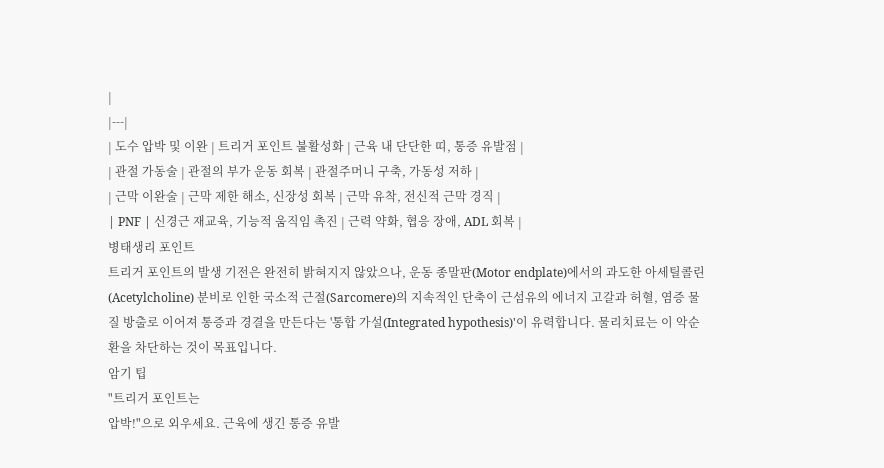|
|---|
| 도수 압박 및 이완 | 트리거 포인트 불활성화 | 근육 내 단단한 띠, 통증 유발점 |
| 관절 가동술 | 관절의 부가 운동 회복 | 관절주머니 구축, 가동성 저하 |
| 근막 이완술 | 근막 제한 해소, 신장성 회복 | 근막 유착, 전신적 근막 경직 |
| PNF | 신경근 재교육, 기능적 움직임 촉진 | 근력 약화, 협응 장애, ADL 회복 |
병태생리 포인트
트리거 포인트의 발생 기전은 완전히 밝혀지지 않았으나, 운동 종말판(Motor endplate)에서의 과도한 아세틸콜린(Acetylcholine) 분비로 인한 국소적 근절(Sarcomere)의 지속적인 단축이 근섬유의 에너지 고갈과 허혈, 염증 물질 방출로 이어져 통증과 경결을 만든다는 '통합 가설(Integrated hypothesis)'이 유력합니다. 물리치료는 이 악순환을 차단하는 것이 목표입니다.
암기 팁
"트리거 포인트는
압박!"으로 외우세요. 근육에 생긴 통증 유발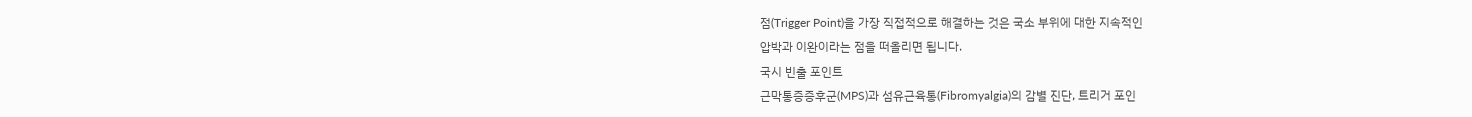점(Trigger Point)을 가장 직접적으로 해결하는 것은 국소 부위에 대한 지속적인
압박과 이완이라는 점을 떠올리면 됩니다.
국시 빈출 포인트
근막통증증후군(MPS)과 섬유근육통(Fibromyalgia)의 감별 진단, 트리거 포인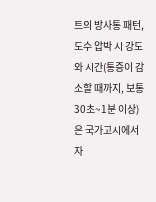트의 방사통 패턴, 도수 압박 시 강도와 시간(통증이 감소할 때까지, 보통 30초~1분 이상)은 국가고시에서 자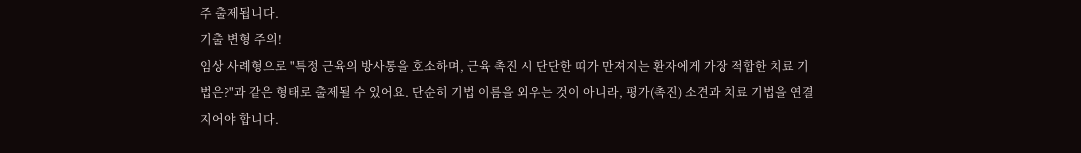주 출제됩니다.
기출 변형 주의!
임상 사례형으로 "특정 근육의 방사통을 호소하며, 근육 촉진 시 단단한 띠가 만져지는 환자에게 가장 적합한 치료 기법은?"과 같은 형태로 출제될 수 있어요. 단순히 기법 이름을 외우는 것이 아니라, 평가(촉진) 소견과 치료 기법을 연결 지어야 합니다.